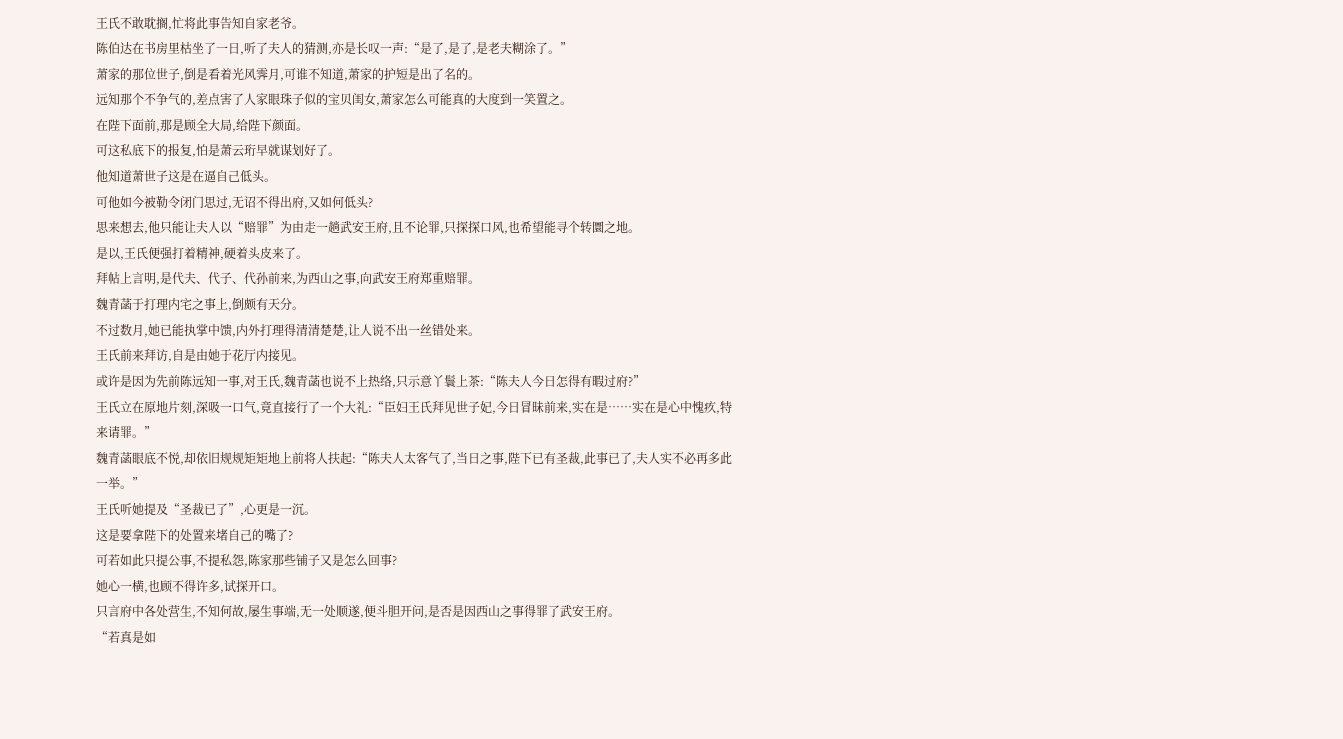王氏不敢耽搁,忙将此事告知自家老爷。
陈伯达在书房里枯坐了一日,听了夫人的猜测,亦是长叹一声:“是了,是了,是老夫糊涂了。”
萧家的那位世子,倒是看着光风霁月,可谁不知道,萧家的护短是出了名的。
远知那个不争气的,差点害了人家眼珠子似的宝贝闺女,萧家怎么可能真的大度到一笑置之。
在陛下面前,那是顾全大局,给陛下颜面。
可这私底下的报复,怕是萧云珩早就谋划好了。
他知道萧世子这是在逼自己低头。
可他如今被勒令闭门思过,无诏不得出府,又如何低头?
思来想去,他只能让夫人以“赔罪”为由走一趟武安王府,且不论罪,只探探口风,也希望能寻个转圜之地。
是以,王氏便强打着精神,硬着头皮来了。
拜帖上言明,是代夫、代子、代孙前来,为西山之事,向武安王府郑重赔罪。
魏青菡于打理内宅之事上,倒颇有天分。
不过数月,她已能执掌中馈,内外打理得清清楚楚,让人说不出一丝错处来。
王氏前来拜访,自是由她于花厅内接见。
或许是因为先前陈远知一事,对王氏,魏青菡也说不上热络,只示意丫鬟上茶:“陈夫人今日怎得有暇过府?”
王氏立在原地片刻,深吸一口气,竟直接行了一个大礼:“臣妇王氏拜见世子妃,今日冒昧前来,实在是……实在是心中愧疚,特来请罪。”
魏青菡眼底不悦,却依旧规规矩矩地上前将人扶起:“陈夫人太客气了,当日之事,陛下已有圣裁,此事已了,夫人实不必再多此一举。”
王氏听她提及“圣裁已了”,心更是一沉。
这是要拿陛下的处置来堵自己的嘴了?
可若如此只提公事,不提私怨,陈家那些铺子又是怎么回事?
她心一横,也顾不得许多,试探开口。
只言府中各处营生,不知何故,屡生事端,无一处顺遂,便斗胆开问,是否是因西山之事得罪了武安王府。
“若真是如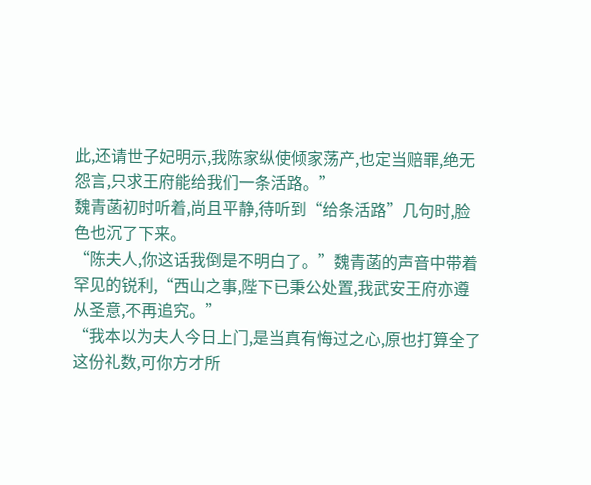此,还请世子妃明示,我陈家纵使倾家荡产,也定当赔罪,绝无怨言,只求王府能给我们一条活路。”
魏青菡初时听着,尚且平静,待听到“给条活路”几句时,脸色也沉了下来。
“陈夫人,你这话我倒是不明白了。”魏青菡的声音中带着罕见的锐利,“西山之事,陛下已秉公处置,我武安王府亦遵从圣意,不再追究。”
“我本以为夫人今日上门,是当真有悔过之心,原也打算全了这份礼数,可你方才所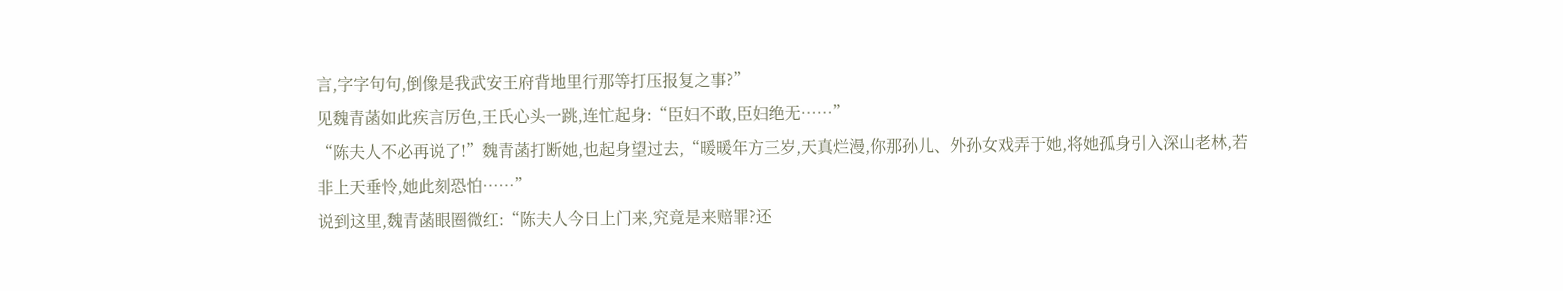言,字字句句,倒像是我武安王府背地里行那等打压报复之事?”
见魏青菡如此疾言厉色,王氏心头一跳,连忙起身:“臣妇不敢,臣妇绝无……”
“陈夫人不必再说了!”魏青菡打断她,也起身望过去,“暖暖年方三岁,天真烂漫,你那孙儿、外孙女戏弄于她,将她孤身引入深山老林,若非上天垂怜,她此刻恐怕……”
说到这里,魏青菡眼圈微红:“陈夫人今日上门来,究竟是来赔罪?还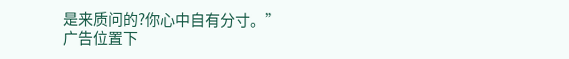是来质问的?你心中自有分寸。”
广告位置下